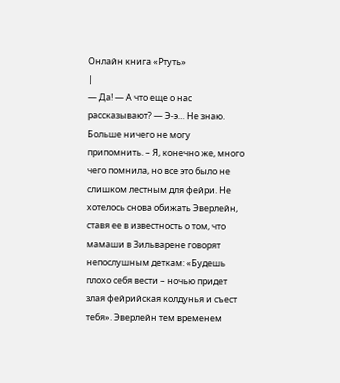Онлайн книга «Ртуть»
|
— Да! — А что еще о нас рассказывают? — Э-э… Не знаю. Больше ничего не могу припомнить. – Я, конечно же, много чего помнила, но все это было не слишком лестным для фейри. Не хотелось снова обижать Эверлейн, ставя ее в известность о том, что мамаши в Зильварене говорят непослушным деткам: «Будешь плохо себя вести – ночью придет злая фейрийская колдунья и съест тебя». Эверлейн тем временем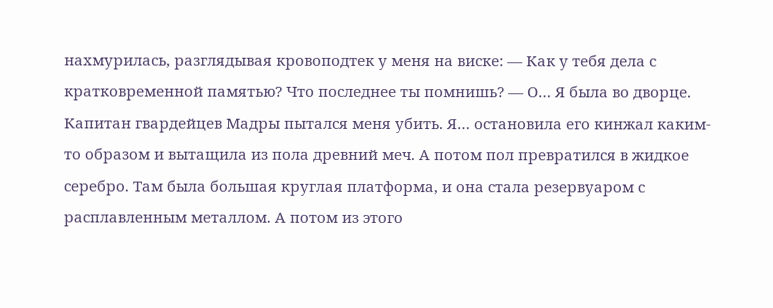нахмурилась, разглядывая кровоподтек у меня на виске: — Как у тебя дела с кратковременной памятью? Что последнее ты помнишь? — О… Я была во дворце. Капитан гвардейцев Мадры пытался меня убить. Я… остановила его кинжал каким-то образом и вытащила из пола древний меч. А потом пол превратился в жидкое серебро. Там была большая круглая платформа, и она стала резервуаром с расплавленным металлом. А потом из этого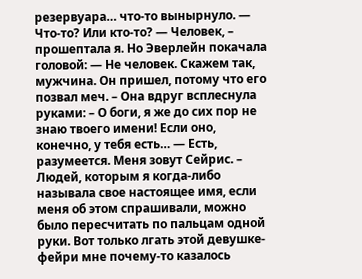резервуара… что-то вынырнуло. — Что-то? Или кто-то? — Человек, – прошептала я. Но Эверлейн покачала головой: — Не человек. Скажем так, мужчина. Он пришел, потому что его позвал меч. – Она вдруг всплеснула руками: – О боги, я же до сих пор не знаю твоего имени! Если оно, конечно, у тебя есть… — Есть, разумеется. Меня зовут Сейрис. – Людей, которым я когда-либо называла свое настоящее имя, если меня об этом спрашивали, можно было пересчитать по пальцам одной руки. Вот только лгать этой девушке-фейри мне почему-то казалось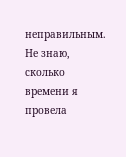неправильным. Не знаю, сколько времени я провела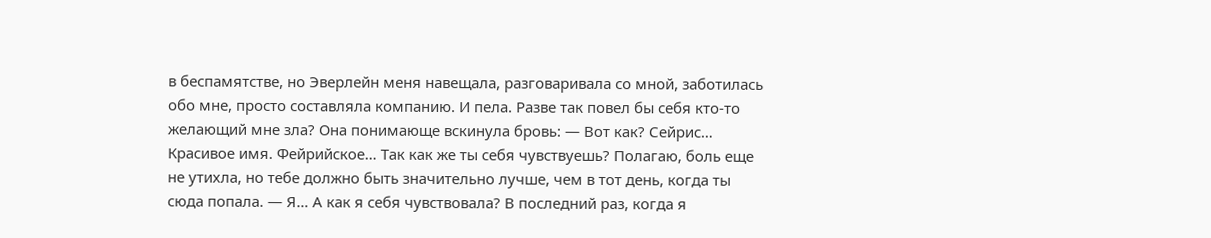в беспамятстве, но Эверлейн меня навещала, разговаривала со мной, заботилась обо мне, просто составляла компанию. И пела. Разве так повел бы себя кто-то желающий мне зла? Она понимающе вскинула бровь: — Вот как? Сейрис… Красивое имя. Фейрийское… Так как же ты себя чувствуешь? Полагаю, боль еще не утихла, но тебе должно быть значительно лучше, чем в тот день, когда ты сюда попала. — Я… А как я себя чувствовала? В последний раз, когда я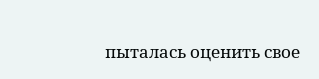пыталась оценить свое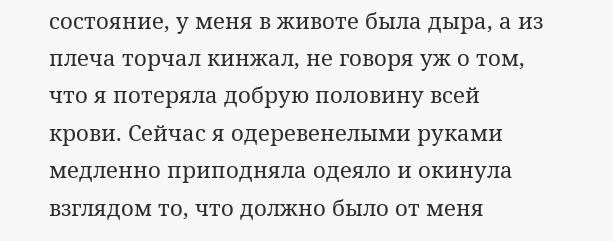состояние, у меня в животе была дыра, а из плеча торчал кинжал, не говоря уж о том, что я потеряла добрую половину всей крови. Сейчас я одеревенелыми руками медленно приподняла одеяло и окинула взглядом то, что должно было от меня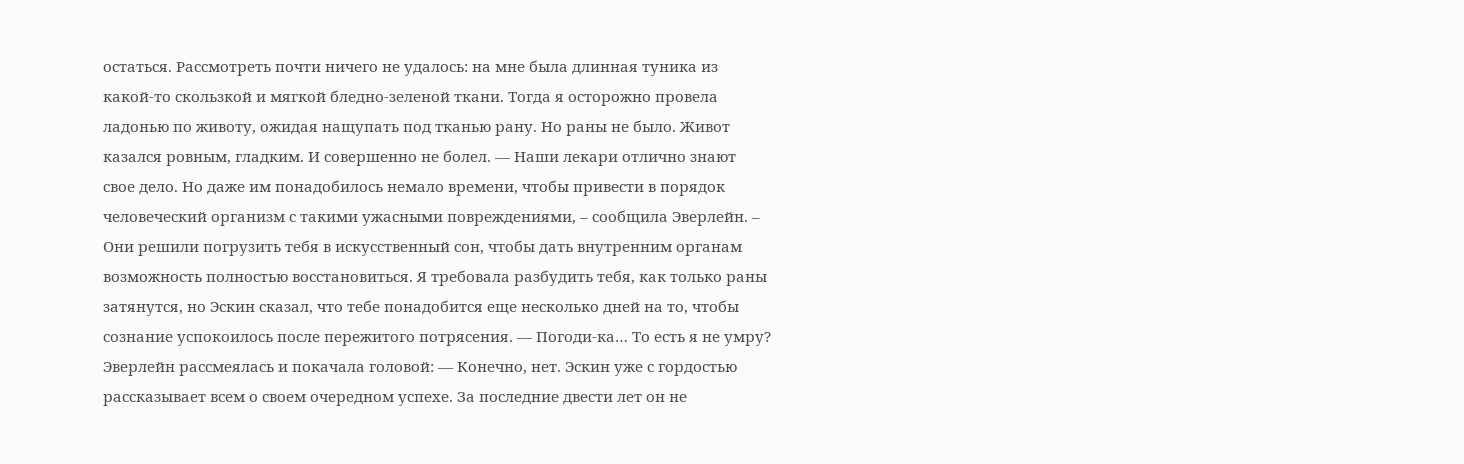остаться. Рассмотреть почти ничего не удалось: на мне была длинная туника из какой-то скользкой и мягкой бледно-зеленой ткани. Тогда я осторожно провела ладонью по животу, ожидая нащупать под тканью рану. Но раны не было. Живот казался ровным, гладким. И совершенно не болел. — Наши лекари отлично знают свое дело. Но даже им понадобилось немало времени, чтобы привести в порядок человеческий организм с такими ужасными повреждениями, – сообщила Эверлейн. – Они решили погрузить тебя в искусственный сон, чтобы дать внутренним органам возможность полностью восстановиться. Я требовала разбудить тебя, как только раны затянутся, но Эскин сказал, что тебе понадобится еще несколько дней на то, чтобы сознание успокоилось после пережитого потрясения. — Погоди-ка… То есть я не умру? Эверлейн рассмеялась и покачала головой: — Конечно, нет. Эскин уже с гордостью рассказывает всем о своем очередном успехе. За последние двести лет он не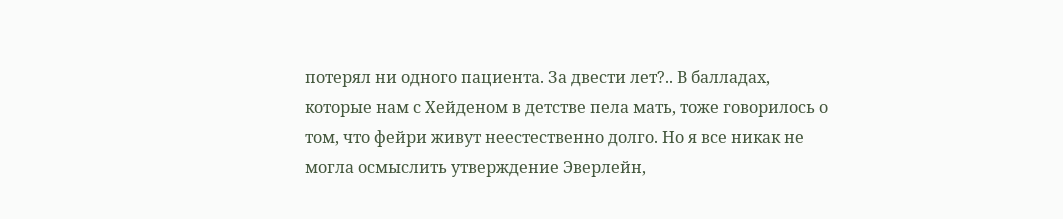потерял ни одного пациента. За двести лет?.. В балладах, которые нам с Хейденом в детстве пела мать, тоже говорилось о том, что фейри живут неестественно долго. Но я все никак не могла осмыслить утверждение Эверлейн,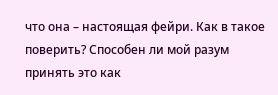что она – настоящая фейри. Как в такое поверить? Способен ли мой разум принять это как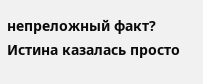непреложный факт? Истина казалась просто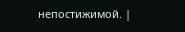непостижимой. |